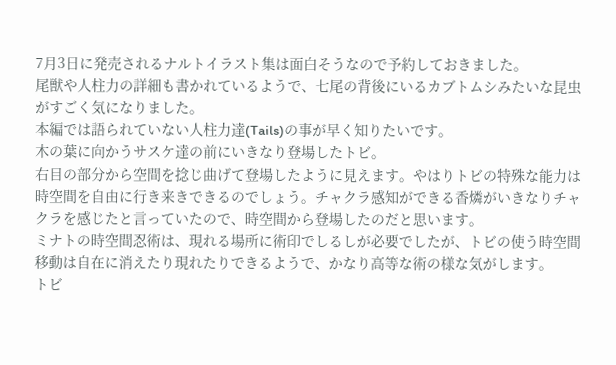7月3日に発売されるナルトイラスト集は面白そうなので予約しておきました。
尾獣や人柱力の詳細も書かれているようで、七尾の背後にいるカブトムシみたいな昆虫がすごく気になりました。
本編では語られていない人柱力達(Tails)の事が早く知りたいです。
木の葉に向かうサスケ達の前にいきなり登場したトビ。
右目の部分から空間を捻じ曲げて登場したように見えます。やはりトビの特殊な能力は時空間を自由に行き来きできるのでしょう。チャクラ感知ができる香燐がいきなりチャクラを感じたと言っていたので、時空間から登場したのだと思います。
ミナトの時空間忍術は、現れる場所に術印でしるしが必要でしたが、トビの使う時空間移動は自在に消えたり現れたりできるようで、かなり高等な術の様な気がします。
トビ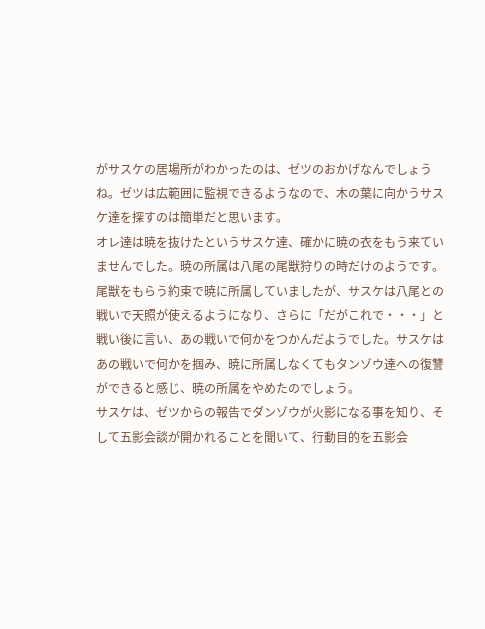がサスケの居場所がわかったのは、ゼツのおかげなんでしょうね。ゼツは広範囲に監視できるようなので、木の葉に向かうサスケ達を探すのは簡単だと思います。
オレ達は暁を抜けたというサスケ達、確かに暁の衣をもう来ていませんでした。暁の所属は八尾の尾獣狩りの時だけのようです。尾獣をもらう約束で暁に所属していましたが、サスケは八尾との戦いで天照が使えるようになり、さらに「だがこれで・・・」と戦い後に言い、あの戦いで何かをつかんだようでした。サスケはあの戦いで何かを掴み、暁に所属しなくてもタンゾウ達への復讐ができると感じ、暁の所属をやめたのでしょう。
サスケは、ゼツからの報告でダンゾウが火影になる事を知り、そして五影会談が開かれることを聞いて、行動目的を五影会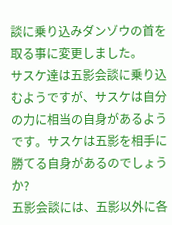談に乗り込みダンゾウの首を取る事に変更しました。
サスケ達は五影会談に乗り込むようですが、サスケは自分の力に相当の自身があるようです。サスケは五影を相手に勝てる自身があるのでしょうか?
五影会談には、五影以外に各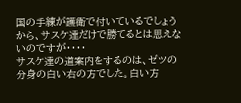国の手練が護衛で付いているでしょうから、サスケ達だけで勝てるとは思えないのですが・・・・
サスケ達の道案内をするのは、ゼツの分身の白い右の方でした。白い方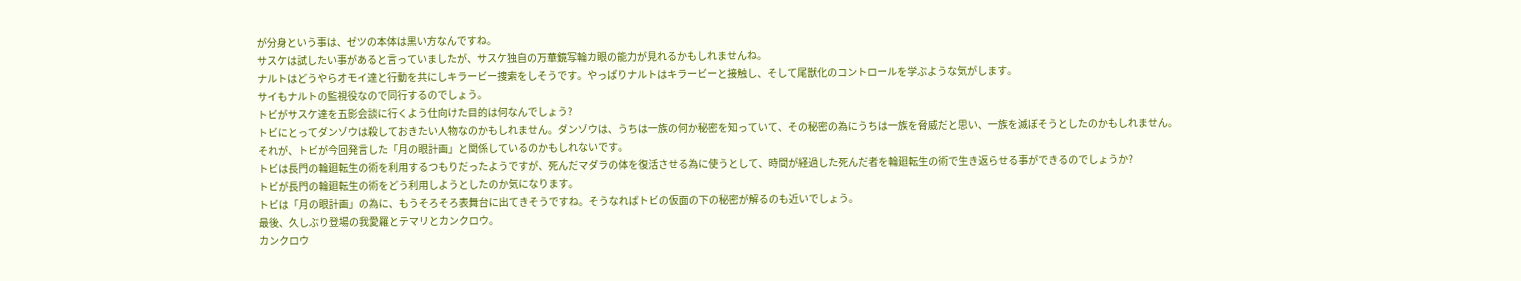が分身という事は、ゼツの本体は黒い方なんですね。
サスケは試したい事があると言っていましたが、サスケ独自の万華鏡写輪カ眼の能力が見れるかもしれませんね。
ナルトはどうやらオモイ達と行動を共にしキラービー捜索をしそうです。やっぱりナルトはキラービーと接触し、そして尾獣化のコントロールを学ぶような気がします。
サイもナルトの監視役なので同行するのでしょう。
トビがサスケ達を五影会談に行くよう仕向けた目的は何なんでしょう?
トビにとってダンゾウは殺しておきたい人物なのかもしれません。ダンゾウは、うちは一族の何か秘密を知っていて、その秘密の為にうちは一族を脅威だと思い、一族を滅ぼそうとしたのかもしれません。
それが、トビが今回発言した「月の眼計画」と関係しているのかもしれないです。
トビは長門の輪廻転生の術を利用するつもりだったようですが、死んだマダラの体を復活させる為に使うとして、時間が経過した死んだ者を輪廻転生の術で生き返らせる事ができるのでしょうか?
トビが長門の輪廻転生の術をどう利用しようとしたのか気になります。
トビは「月の眼計画」の為に、もうそろそろ表舞台に出てきそうですね。そうなればトビの仮面の下の秘密が解るのも近いでしょう。
最後、久しぶり登場の我愛羅とテマリとカンクロウ。
カンクロウ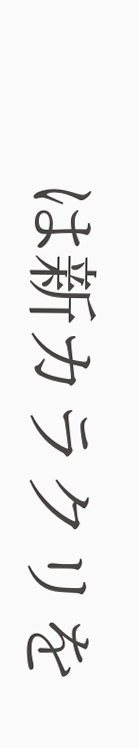は新カラクリを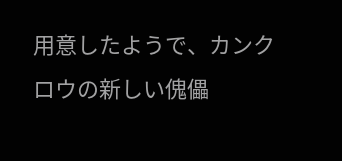用意したようで、カンクロウの新しい傀儡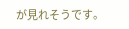が見れそうです。